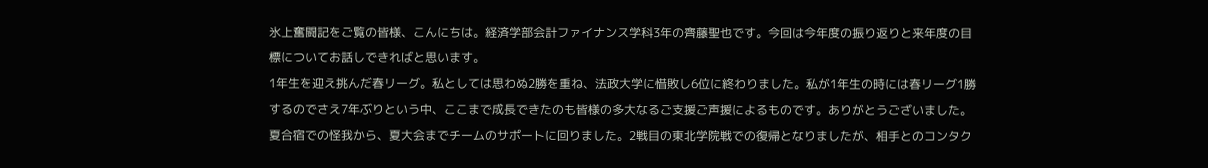氷上奮闘記をご覧の皆様、こんにちは。経済学部会計ファイナンス学科3年の齊藤聖也です。今回は今年度の振り返りと来年度の目標についてお話しできればと思います。
1年生を迎え挑んだ春リーグ。私としては思わぬ2勝を重ね、法政大学に惜敗し6位に終わりました。私が1年生の時には春リーグ1勝するのでさえ7年ぶりという中、ここまで成長できたのも皆様の多大なるご支援ご声援によるものです。ありがとうございました。
夏合宿での怪我から、夏大会までチームのサポートに回りました。2戦目の東北学院戦での復帰となりましたが、相手とのコンタク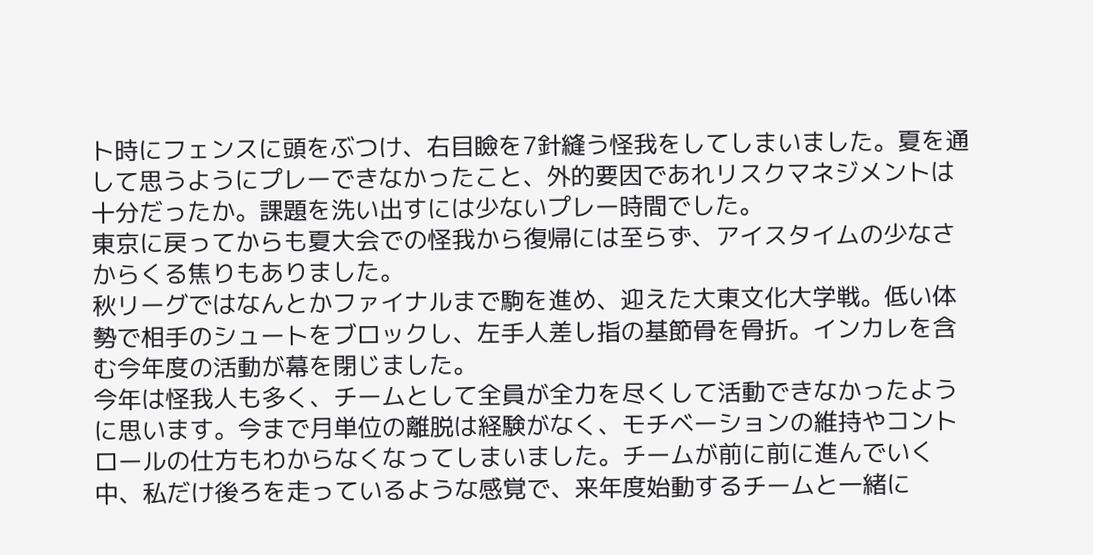ト時にフェンスに頭をぶつけ、右目瞼を7針縫う怪我をしてしまいました。夏を通して思うようにプレーできなかったこと、外的要因であれリスクマネジメントは十分だったか。課題を洗い出すには少ないプレー時間でした。
東京に戻ってからも夏大会での怪我から復帰には至らず、アイスタイムの少なさからくる焦りもありました。
秋リーグではなんとかファイナルまで駒を進め、迎えた大東文化大学戦。低い体勢で相手のシュートをブロックし、左手人差し指の基節骨を骨折。インカレを含む今年度の活動が幕を閉じました。
今年は怪我人も多く、チームとして全員が全力を尽くして活動できなかったように思います。今まで月単位の離脱は経験がなく、モチベーションの維持やコントロールの仕方もわからなくなってしまいました。チームが前に前に進んでいく中、私だけ後ろを走っているような感覚で、来年度始動するチームと一緒に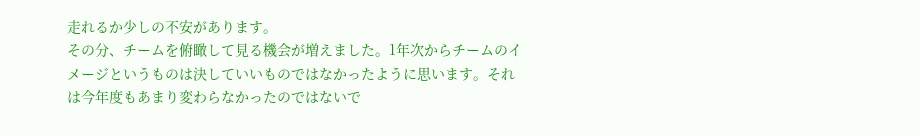走れるか少しの不安があります。
その分、チームを俯瞰して見る機会が増えました。1年次からチームのイメージというものは決していいものではなかったように思います。それは今年度もあまり変わらなかったのではないで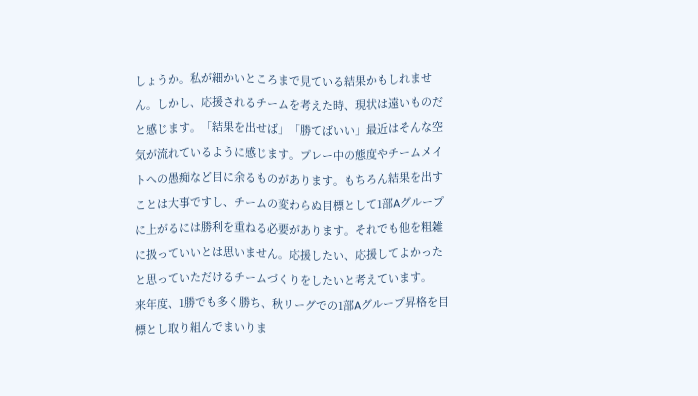しょうか。私が細かいところまで見ている結果かもしれません。しかし、応援されるチームを考えた時、現状は遠いものだと感じます。「結果を出せば」「勝てばいい」最近はそんな空気が流れているように感じます。プレー中の態度やチームメイトへの愚痴など目に余るものがあります。もちろん結果を出すことは大事ですし、チームの変わらぬ目標として1部Aグループに上がるには勝利を重ねる必要があります。それでも他を粗雑に扱っていいとは思いません。応援したい、応援してよかったと思っていただけるチームづくりをしたいと考えています。
来年度、1勝でも多く勝ち、秋リーグでの1部Aグループ昇格を目標とし取り組んでまいりま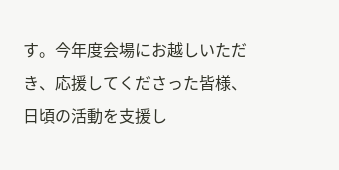す。今年度会場にお越しいただき、応援してくださった皆様、日頃の活動を支援し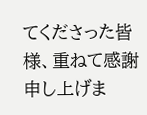てくださった皆様、重ねて感謝申し上げま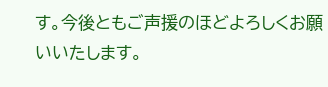す。今後ともご声援のほどよろしくお願いいたします。